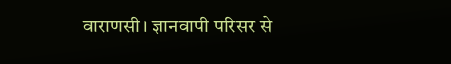वाराणसी। ज्ञानवापी परिसर से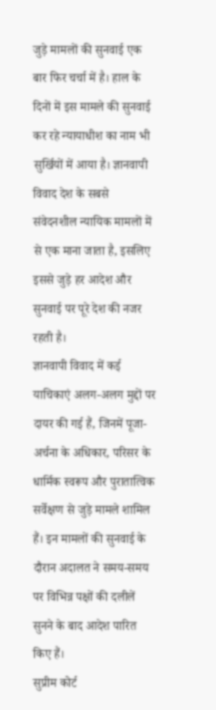जुड़े मामलों की सुनवाई एक बार फिर चर्चा में है। हाल के दिनों में इस मामले की सुनवाई कर रहे न्यायाधीश का नाम भी सुर्खियों में आया है। ज्ञानवापी विवाद देश के सबसे संवेदनशील न्यायिक मामलों में से एक माना जाता है, इसलिए इससे जुड़े हर आदेश और सुनवाई पर पूरे देश की नजर रहती है।
ज्ञानवापी विवाद में कई याचिकाएं अलग-अलग मुद्दों पर दायर की गई हैं, जिनमें पूजा-अर्चना के अधिकार, परिसर के धार्मिक स्वरूप और पुरातात्विक सर्वेक्षण से जुड़े मामले शामिल हैं। इन मामलों की सुनवाई के दौरान अदालत ने समय-समय पर विभिन्न पक्षों की दलीलें सुनने के बाद आदेश पारित किए हैं।
सुप्रीम कोर्ट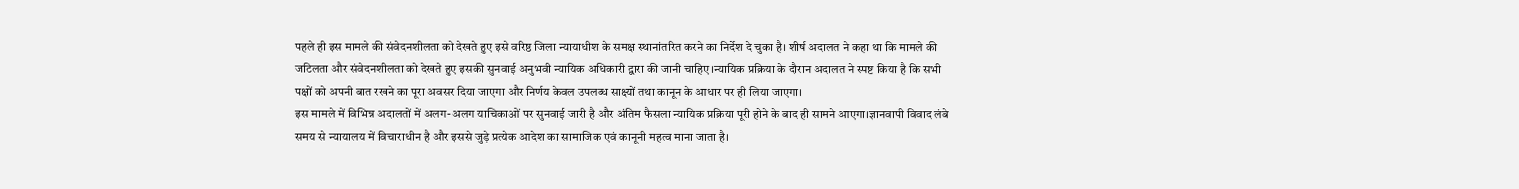पहले ही इस मामले की संवेदनशीलता को देखते हुए इसे वरिष्ठ जिला न्यायाधीश के समक्ष स्थानांतरित करने का निर्देश दे चुका है। शीर्ष अदालत ने कहा था कि मामले की जटिलता और संवेदनशीलता को देखते हुए इसकी सुनवाई अनुभवी न्यायिक अधिकारी द्वारा की जानी चाहिए।न्यायिक प्रक्रिया के दौरान अदालत ने स्पष्ट किया है कि सभी पक्षों को अपनी बात रखने का पूरा अवसर दिया जाएगा और निर्णय केवल उपलब्ध साक्ष्यों तथा कानून के आधार पर ही लिया जाएगा।
इस मामले में विभिन्न अदालतों में अलग-अलग याचिकाओं पर सुनवाई जारी है और अंतिम फैसला न्यायिक प्रक्रिया पूरी होने के बाद ही सामने आएगा।ज्ञानवापी विवाद लंबे समय से न्यायालय में विचाराधीन है और इससे जुड़े प्रत्येक आदेश का सामाजिक एवं कानूनी महत्व माना जाता है।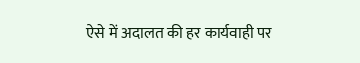ऐसे में अदालत की हर कार्यवाही पर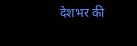देशभर की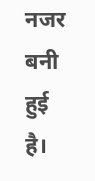नजर बनी हुई है।